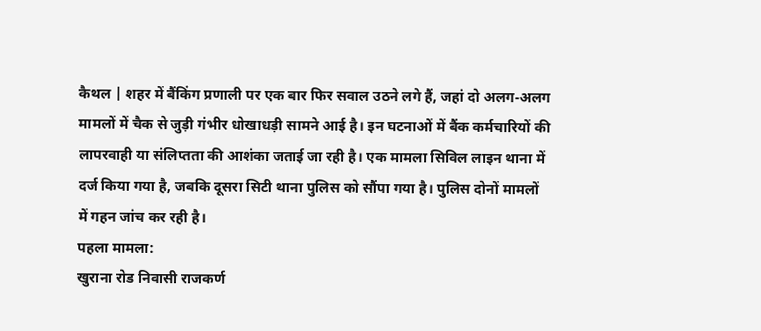कैथल | शहर में बैंकिंग प्रणाली पर एक बार फिर सवाल उठने लगे हैं, जहां दो अलग-अलग मामलों में चैक से जुड़ी गंभीर धोखाधड़ी सामने आई है। इन घटनाओं में बैंक कर्मचारियों की लापरवाही या संलिप्तता की आशंका जताई जा रही है। एक मामला सिविल लाइन थाना में दर्ज किया गया है, जबकि दूसरा सिटी थाना पुलिस को सौंपा गया है। पुलिस दोनों मामलों में गहन जांच कर रही है।
पहला मामला:
खुराना रोड निवासी राजकर्ण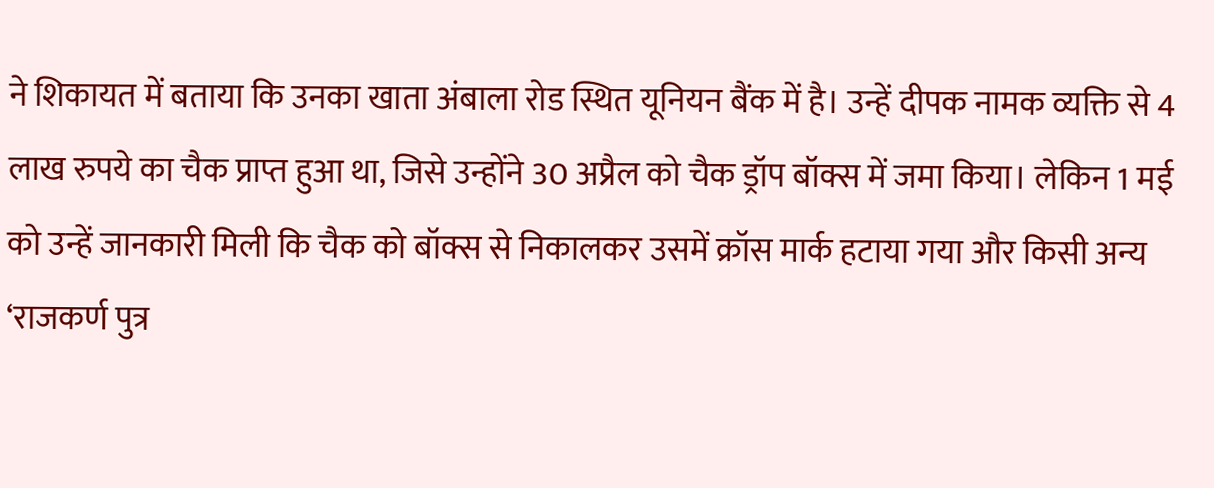ने शिकायत में बताया कि उनका खाता अंबाला रोड स्थित यूनियन बैंक में है। उन्हें दीपक नामक व्यक्ति से 4 लाख रुपये का चैक प्राप्त हुआ था, जिसे उन्होंने 30 अप्रैल को चैक ड्रॉप बॉक्स में जमा किया। लेकिन 1 मई को उन्हें जानकारी मिली कि चैक को बॉक्स से निकालकर उसमें क्रॉस मार्क हटाया गया और किसी अन्य ‘राजकर्ण पुत्र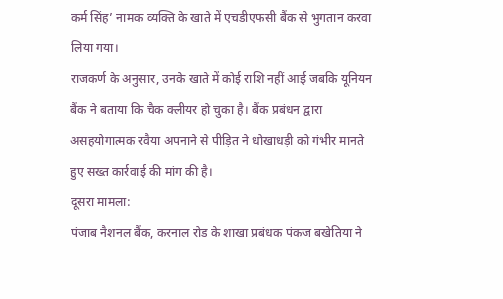कर्म सिंह’ नामक व्यक्ति के खाते में एचडीएफसी बैंक से भुगतान करवा लिया गया।
राजकर्ण के अनुसार, उनके खाते में कोई राशि नहीं आई जबकि यूनियन बैंक ने बताया कि चैक क्लीयर हो चुका है। बैंक प्रबंधन द्वारा असहयोगात्मक रवैया अपनाने से पीड़ित ने धोखाधड़ी को गंभीर मानते हुए सख्त कार्रवाई की मांग की है।
दूसरा मामला:
पंजाब नैशनल बैंक, करनाल रोड के शाखा प्रबंधक पंकज बखेतिया ने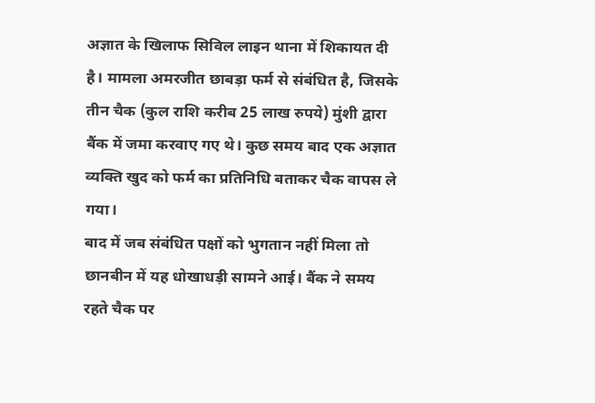अज्ञात के खिलाफ सिविल लाइन थाना में शिकायत दी है। मामला अमरजीत छाबड़ा फर्म से संबंधित है, जिसके तीन चैक (कुल राशि करीब 25 लाख रुपये) मुंशी द्वारा बैंक में जमा करवाए गए थे। कुछ समय बाद एक अज्ञात व्यक्ति खुद को फर्म का प्रतिनिधि बताकर चैक वापस ले गया।
बाद में जब संबंधित पक्षों को भुगतान नहीं मिला तो छानबीन में यह धोखाधड़ी सामने आई। बैंक ने समय रहते चैक पर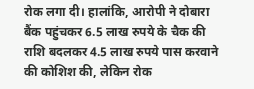रोक लगा दी। हालांकि, आरोपी ने दोबारा बैंक पहुंचकर 6.5 लाख रुपये के चैक की राशि बदलकर 4.5 लाख रुपये पास करवाने की कोशिश की, लेकिन रोक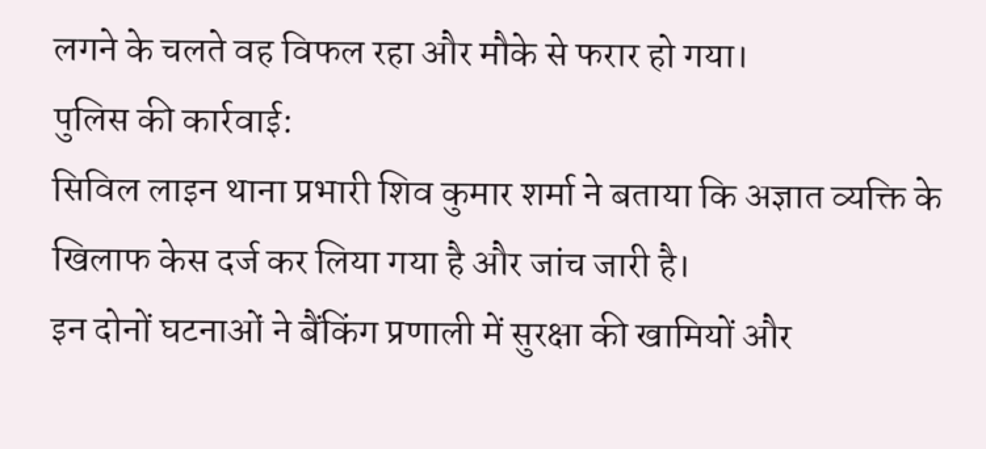लगने के चलते वह विफल रहा और मौके से फरार हो गया।
पुलिस की कार्रवाई:
सिविल लाइन थाना प्रभारी शिव कुमार शर्मा ने बताया कि अज्ञात व्यक्ति के खिलाफ केस दर्ज कर लिया गया है और जांच जारी है।
इन दोनों घटनाओं ने बैंकिंग प्रणाली में सुरक्षा की खामियों और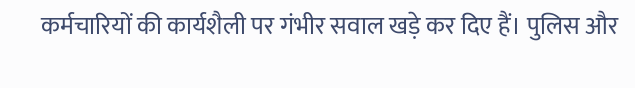कर्मचारियों की कार्यशैली पर गंभीर सवाल खड़े कर दिए हैं। पुलिस और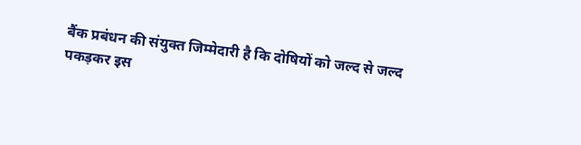बैंक प्रबंधन की संयुक्त जिम्मेदारी है कि दोषियों को जल्द से जल्द पकड़कर इस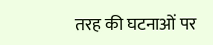तरह की घटनाओं पर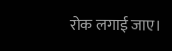रोक लगाई जाए।